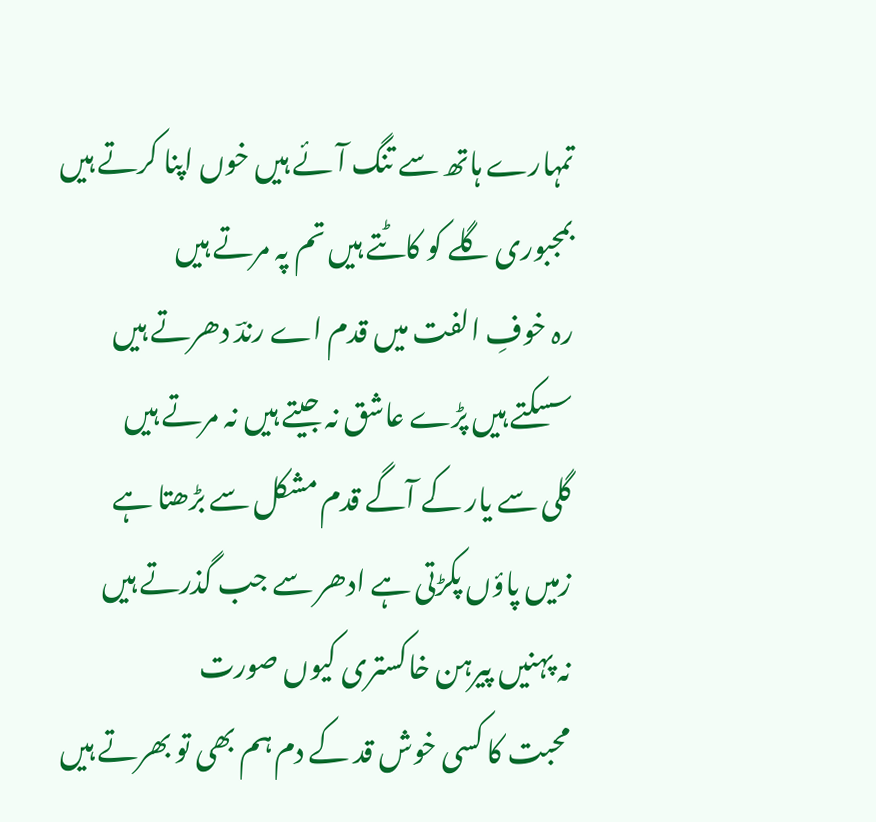تمہارے ہاتھ سے تنگ آئے ہیں خوں اپنا کرتے ہیں
بمجبوری گلے کو کاٹتے ہیں تم پہ مرتے ہیں
رہ خوفِ الفت میں قدم اے رندؔ دھرتے ہیں
سسکتے ہیں پڑے عاشق نہ جیتے ہیں نہ مرتے ہیں
گلی سے یار کے آگے قدم مشکل سے بڑھتا ہے
زمیں پاؤں پکڑتی ہے ادھر سے جب گذرتے ہیں
نہ پہنیں پیرہن خاکستری کیوں صورت
محبت کا کسی خوش قد کے دم ہم بھی تو بھرتے ہیں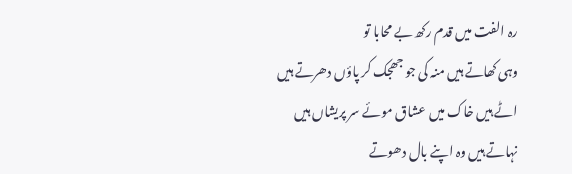رہ الفت میں قدم رکھ بے محابا تو
وہی کھاتے ہیں منہ کی جو جھجک کر پاؤں دھرتے ہیں
اٹے ہیں خاک میں عشاق موئے سر پریشاں ہیں
نہاتے ہیں وہ اپنے بال دھوتے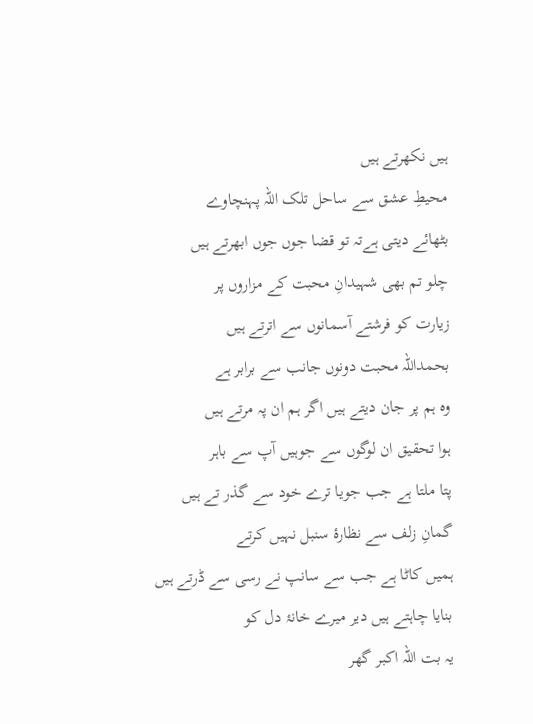ہیں نکھرتے ہیں
محیطِ عشق سے ساحل تلک اللہ پہنچاوے
بٹھائے دیتی ہےتہ تو قضا جوں جوں ابھرتے ہیں
چلو تم بھی شہیدانِ محبت کے مزاروں پر
زیارت کو فرشتے آسمانوں سے اترتے ہیں
بحمداللہ محبت دونوں جانب سے برابر ہے
وہ ہم پر جان دیتے ہیں اگر ہم ان پہ مرتے ہیں
ہوا تحقیق ان لوگوں سے جوہیں آپ سے باہر
پتا ملتا ہے جب جویا ترے خود سے گذر تے ہیں
گمانِ زلف سے نظارۂ سنبل نہیں کرتے
ہمیں کاٹا ہے جب سے سانپ نے رسی سے ڈرتے ہیں
بنایا چاہتے ہیں دیر میرے خانۂ دل کو
یہ بت اللہ اکبر گھر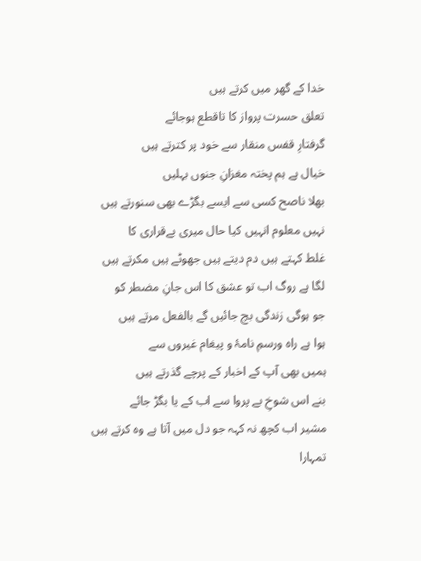خدا کے گھر میں کرتے ہیں
تعلق حسرت پرواز کا تاقطع ہوجائے
گرفتارِ قفس منقار سے خود پر کترتے ہیں
خیال ہے ہم پختہ مغزانِ جنوں بہلیں
بھلا ناصح کسی سے ایسے بگڑے بھی سنورتے ہیں
نہیں معلوم انہیں کیا حال میری بےقراری کا
غلط کہتے ہیں دم دیتے ہیں جھوٹے ہیں مکرتے ہیں
لگا ہے روگ اب تو عشق کا اس جانِ مضطر کو
جو ہوگی زندگی بچ جائیں گے بالفعل مرتے ہیں
ہوا ہے راہ ورسمِ نامۂ و پیغام غیروں سے
ہمیں بھی آپ کے اخبار کے پرچے گذرتے ہیں
بنے اس شوخِ بے پروا سے اب کے یا بگڑ جائے
مشیر اب کچھ نہ کہہ جو دل میں آتا ہے وہ کرتے ہیں
تمہارا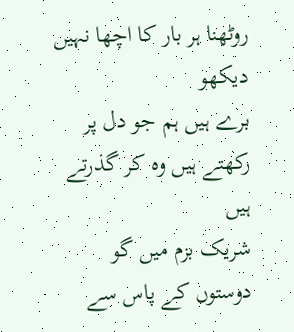روٹھنا ہر بار کا اچھا نہیں دیکھو
برے ہیں ہم جو دل پر رکھتے ہیں وہ کر گذرتے ہیں
شریک بزم میں گو دوستوں کے پاس سے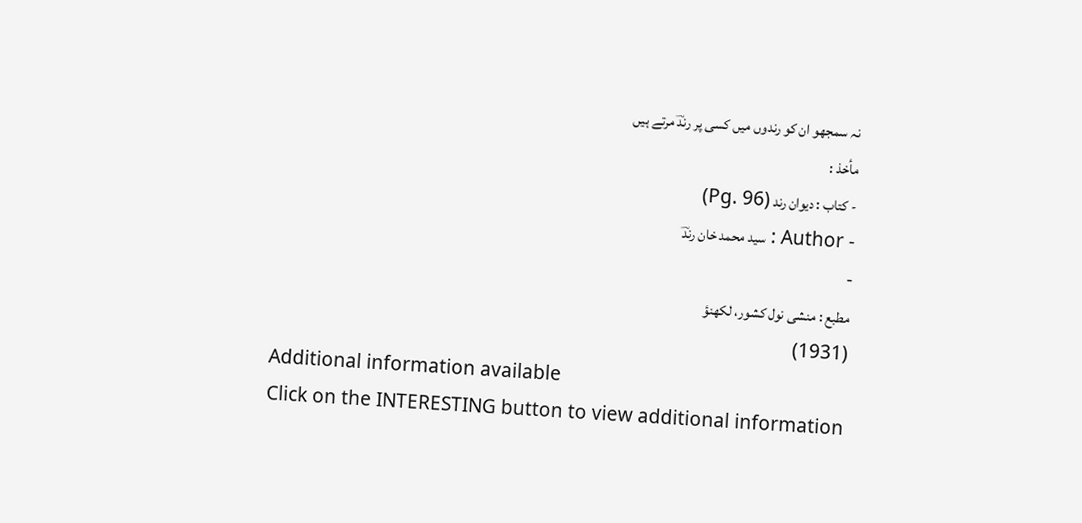نہ سمجھو ان کو رندوں میں کسی پر رندؔ مرتے ہیں
مأخذ :
- کتاب : دیوان رند (Pg. 96)
- Author : سید محمد خان رندؔ
-
مطبع : منشی نول کشور، لکھنؤ
(1931)
Additional information available
Click on the INTERESTING button to view additional information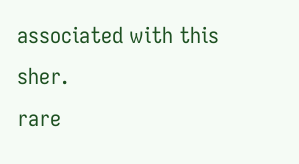associated with this sher.
rare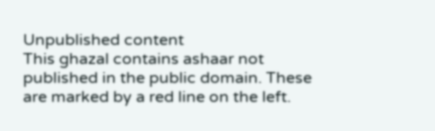Unpublished content
This ghazal contains ashaar not published in the public domain. These are marked by a red line on the left.